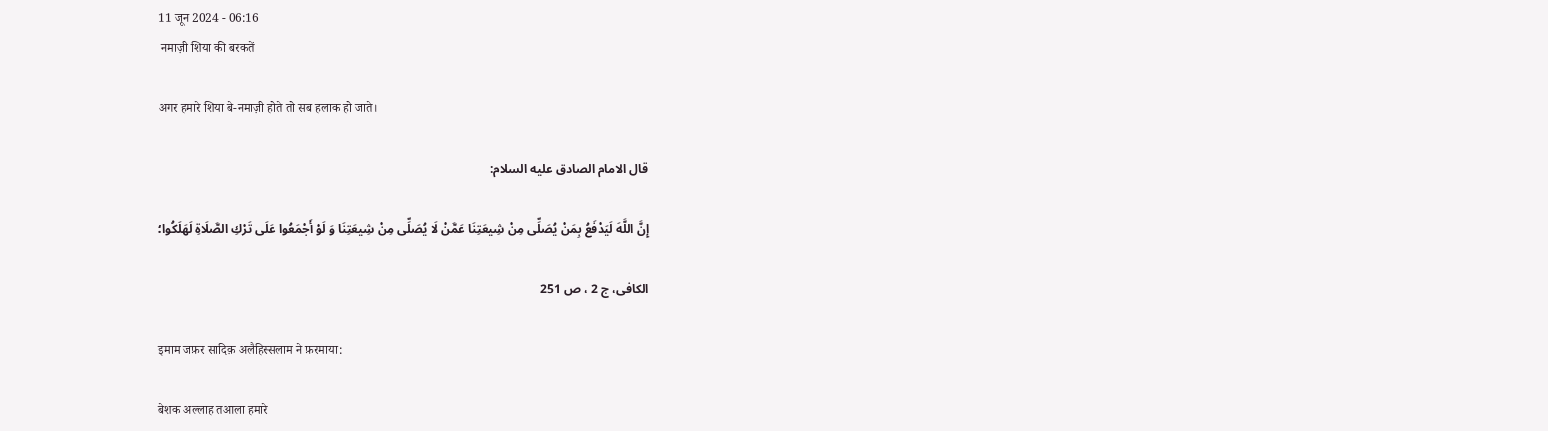11 जून 2024 - 06:16
 नमाज़ी शिया की बरकतें

अगर हमारे शिया बे-नमाज़ी होते तो सब हलाक हो जाते।

قال الامام الصادق علیه السلام:

إِنَّ اللَّهَ لَیَدْفَعُ بِمَنْ یُصَلِّی مِنْ شِیعَتِنَا عَمَّنْ لَا یُصَلِّی مِنْ شِیعَتِنَا وَ لَوْ أَجْمَعُوا عَلَى تَرْكِ الصَّلَاةِ لَهَلَكُوا؛

الکافی، ج 2 ، ص 251

इमाम जफ़र सादिक़ अलैहिस्सलाम ने फ़रमाया:

बेशक अल्लाह तआला हमारे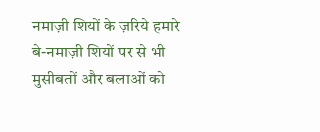नमाज़ी शियों के ज़रिये हमारे बे-नमाज़ी शियों पर से भी मुसीबतों और बलाओं को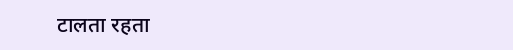टालता रहता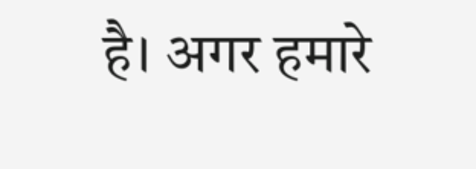है। अगर हमारे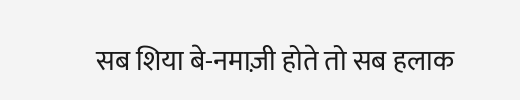सब शिया बे-नमाज़ी होते तो सब हलाक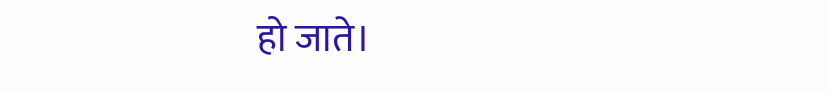हो जाते।